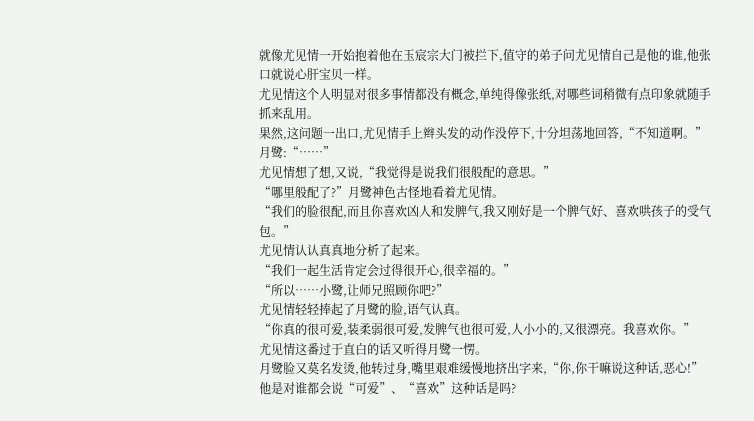就像尤见情一开始抱着他在玉宸宗大门被拦下,值守的弟子问尤见情自己是他的谁,他张口就说心肝宝贝一样。
尤见情这个人明显对很多事情都没有概念,单纯得像张纸,对哪些词稍微有点印象就随手抓来乱用。
果然,这问题一出口,尤见情手上辫头发的动作没停下,十分坦荡地回答,“不知道啊。”
月鹭:“……”
尤见情想了想,又说,“我觉得是说我们很般配的意思。”
“哪里般配了?”月鹭神色古怪地看着尤见情。
“我们的脸很配,而且你喜欢凶人和发脾气,我又刚好是一个脾气好、喜欢哄孩子的受气包。”
尤见情认认真真地分析了起来。
“我们一起生活肯定会过得很开心,很幸福的。”
“所以……小鹭,让师兄照顾你吧?”
尤见情轻轻捧起了月鹭的脸,语气认真。
“你真的很可爱,装柔弱很可爱,发脾气也很可爱,人小小的,又很漂亮。我喜欢你。”
尤见情这番过于直白的话又听得月鹭一愣。
月鹭脸又莫名发烫,他转过身,嘴里艰难缓慢地挤出字来,“你,你干嘛说这种话,恶心!”
他是对谁都会说“可爱”、“喜欢”这种话是吗?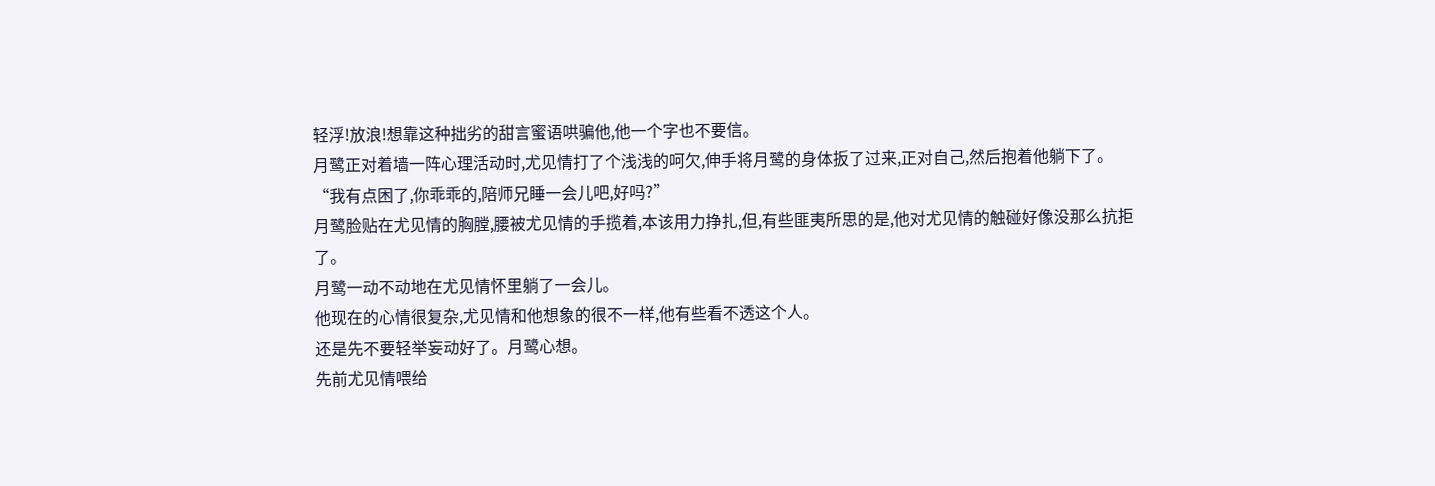轻浮!放浪!想靠这种拙劣的甜言蜜语哄骗他,他一个字也不要信。
月鹭正对着墙一阵心理活动时,尤见情打了个浅浅的呵欠,伸手将月鹭的身体扳了过来,正对自己,然后抱着他躺下了。
“我有点困了,你乖乖的,陪师兄睡一会儿吧,好吗?”
月鹭脸贴在尤见情的胸膛,腰被尤见情的手揽着,本该用力挣扎,但,有些匪夷所思的是,他对尤见情的触碰好像没那么抗拒了。
月鹭一动不动地在尤见情怀里躺了一会儿。
他现在的心情很复杂,尤见情和他想象的很不一样,他有些看不透这个人。
还是先不要轻举妄动好了。月鹭心想。
先前尤见情喂给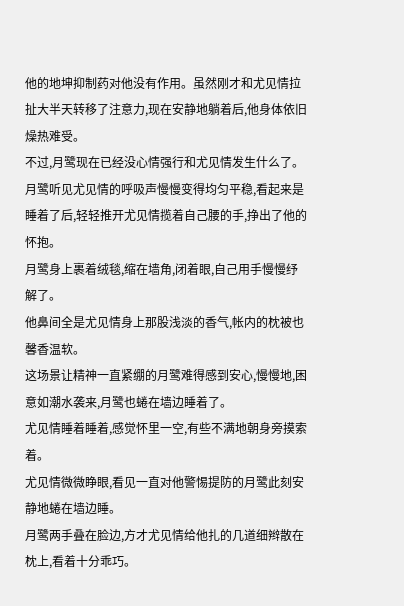他的地坤抑制药对他没有作用。虽然刚才和尤见情拉扯大半天转移了注意力,现在安静地躺着后,他身体依旧燥热难受。
不过,月鹭现在已经没心情强行和尤见情发生什么了。
月鹭听见尤见情的呼吸声慢慢变得均匀平稳,看起来是睡着了后,轻轻推开尤见情揽着自己腰的手,挣出了他的怀抱。
月鹭身上裹着绒毯,缩在墙角,闭着眼,自己用手慢慢纾解了。
他鼻间全是尤见情身上那股浅淡的香气,帐内的枕被也馨香温软。
这场景让精神一直紧绷的月鹭难得感到安心,慢慢地,困意如潮水袭来,月鹭也蜷在墙边睡着了。
尤见情睡着睡着,感觉怀里一空,有些不满地朝身旁摸索着。
尤见情微微睁眼,看见一直对他警惕提防的月鹭此刻安静地蜷在墙边睡。
月鹭两手叠在脸边,方才尤见情给他扎的几道细辫散在枕上,看着十分乖巧。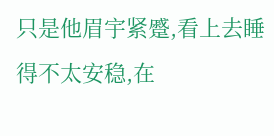只是他眉宇紧蹙,看上去睡得不太安稳,在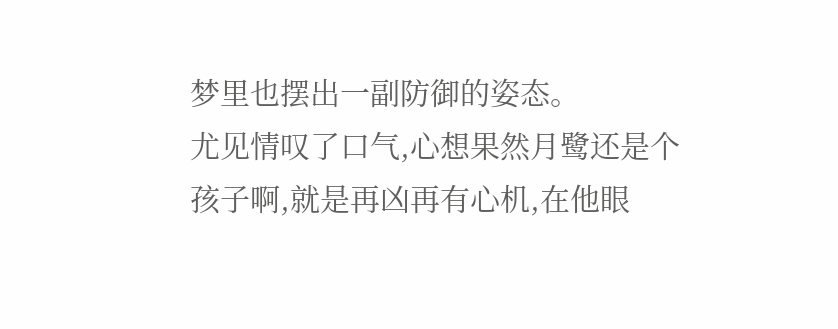梦里也摆出一副防御的姿态。
尤见情叹了口气,心想果然月鹭还是个孩子啊,就是再凶再有心机,在他眼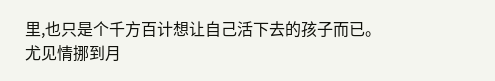里,也只是个千方百计想让自己活下去的孩子而已。
尤见情挪到月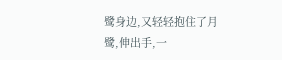鹭身边,又轻轻抱住了月鹭,伸出手,一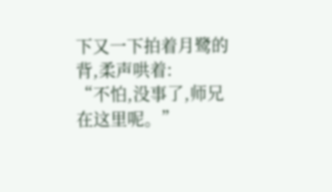下又一下拍着月鹭的背,柔声哄着:
“不怕,没事了,师兄在这里呢。”